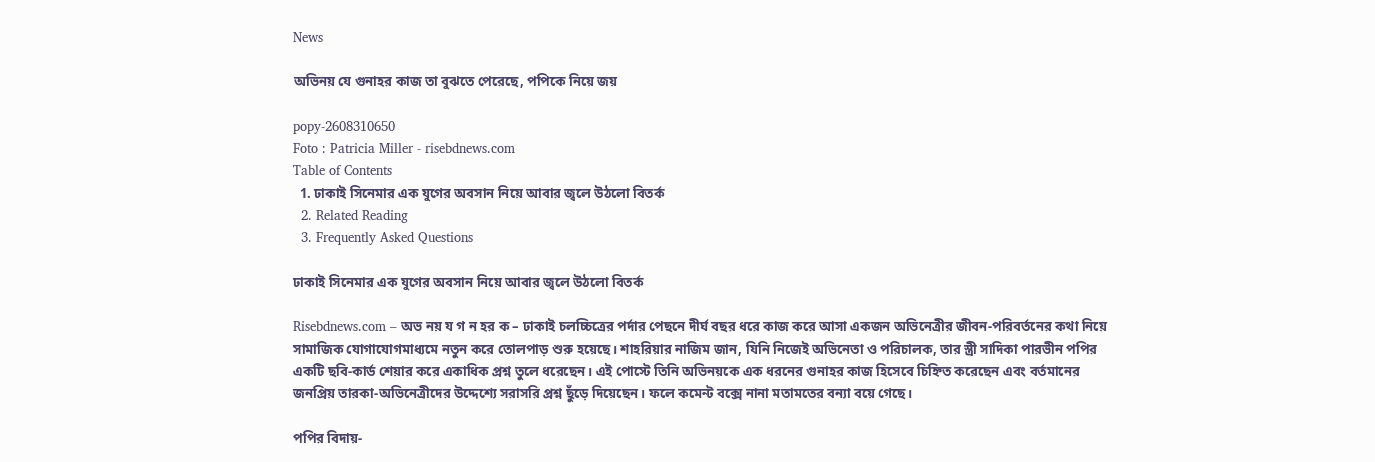News

অভিনয় যে গুনাহর কাজ তা বুঝতে পেরেছে, পপিকে নিয়ে জয়

popy-2608310650
Foto : Patricia Miller - risebdnews.com
Table of Contents
  1. ঢাকাই সিনেমার এক যুগের অবসান নিয়ে আবার জ্বলে উঠলো বিতর্ক
  2. Related Reading
  3. Frequently Asked Questions

ঢাকাই সিনেমার এক যুগের অবসান নিয়ে আবার জ্বলে উঠলো বিতর্ক

Risebdnews.com – অভ নয় য গ ন হর ক – ঢাকাই চলচ্চিত্রের পর্দার পেছনে দীর্ঘ বছর ধরে কাজ করে আসা একজন অভিনেত্রীর জীবন-পরিবর্তনের কথা নিয়ে সামাজিক যোগাযোগমাধ্যমে নতুন করে তোলপাড় শুরু হয়েছে। শাহরিয়ার নাজিম জান, যিনি নিজেই অভিনেতা ও পরিচালক, তার স্ত্রী সাদিকা পারভীন পপির একটি ছবি-কার্ড শেয়ার করে একাধিক প্রশ্ন তুলে ধরেছেন। এই পোস্টে তিনি অভিনয়কে এক ধরনের গুনাহর কাজ হিসেবে চিহ্নিত করেছেন এবং বর্তমানের জনপ্রিয় তারকা-অভিনেত্রীদের উদ্দেশ্যে সরাসরি প্রশ্ন ছুঁড়ে দিয়েছেন। ফলে কমেন্ট বক্সে নানা মতামতের বন্যা বয়ে গেছে।

পপির বিদায়-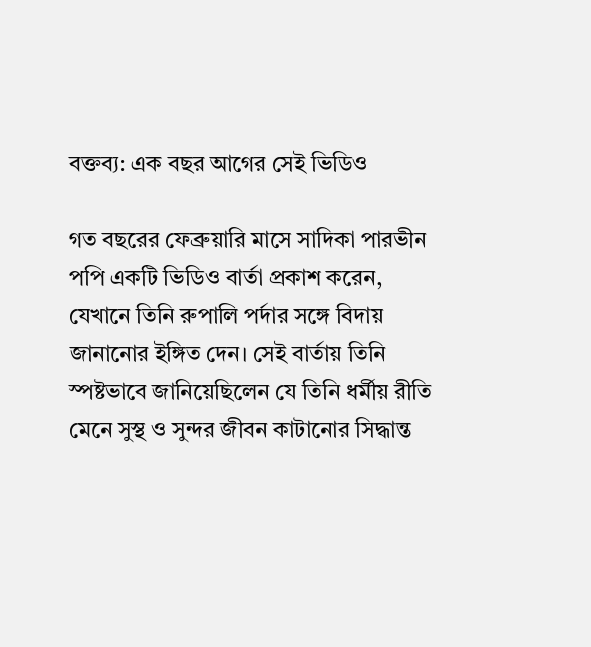বক্তব্য: এক বছর আগের সেই ভিডিও

গত বছরের ফেব্রুয়ারি মাসে সাদিকা পারভীন পপি একটি ভিডিও বার্তা প্রকাশ করেন, যেখানে তিনি রুপালি পর্দার সঙ্গে বিদায় জানানোর ইঙ্গিত দেন। সেই বার্তায় তিনি স্পষ্টভাবে জানিয়েছিলেন যে তিনি ধর্মীয় রীতি মেনে সুস্থ ও সুন্দর জীবন কাটানোর সিদ্ধান্ত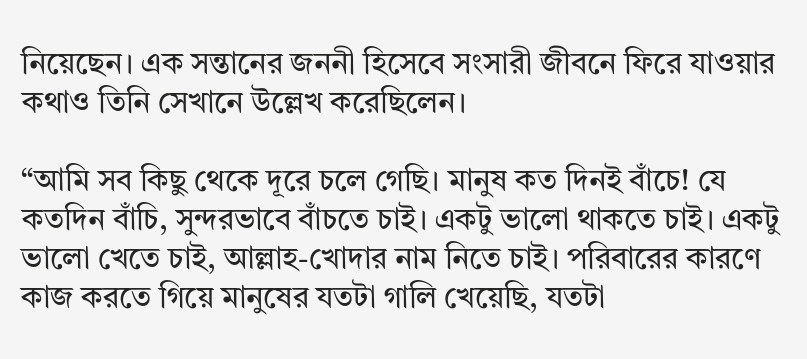নিয়েছেন। এক সন্তানের জননী হিসেবে সংসারী জীবনে ফিরে যাওয়ার কথাও তিনি সেখানে উল্লেখ করেছিলেন।

“আমি সব কিছু থেকে দূরে চলে গেছি। মানুষ কত দিনই বাঁচে! যে কতদিন বাঁচি, সুন্দরভাবে বাঁচতে চাই। একটু ভালো থাকতে চাই। একটু ভালো খেতে চাই, আল্লাহ-খোদার নাম নিতে চাই। পরিবারের কারণে কাজ করতে গিয়ে মানুষের যতটা গালি খেয়েছি, যতটা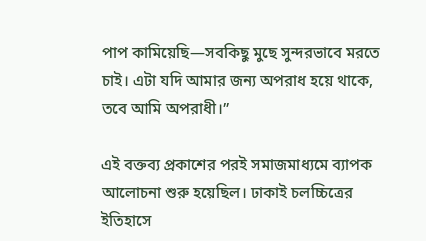পাপ কামিয়েছি—সবকিছু মুছে সুন্দরভাবে মরতে চাই। এটা যদি আমার জন্য অপরাধ হয়ে থাকে, তবে আমি অপরাধী।”

এই বক্তব্য প্রকাশের পরই সমাজমাধ্যমে ব্যাপক আলোচনা শুরু হয়েছিল। ঢাকাই চলচ্চিত্রের ইতিহাসে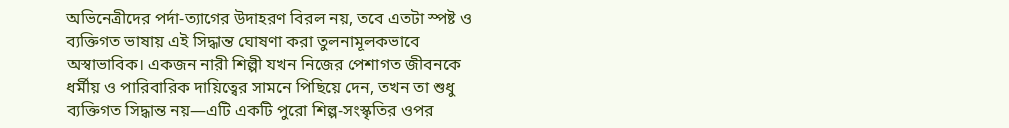অভিনেত্রীদের পর্দা-ত্যাগের উদাহরণ বিরল নয়, তবে এতটা স্পষ্ট ও ব্যক্তিগত ভাষায় এই সিদ্ধান্ত ঘোষণা করা তুলনামূলকভাবে অস্বাভাবিক। একজন নারী শিল্পী যখন নিজের পেশাগত জীবনকে ধর্মীয় ও পারিবারিক দায়িত্বের সামনে পিছিয়ে দেন, তখন তা শুধু ব্যক্তিগত সিদ্ধান্ত নয়—এটি একটি পুরো শিল্প-সংস্কৃতির ওপর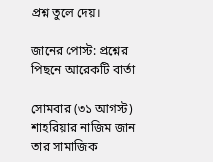প্রশ্ন তুলে দেয়।

জানের পোস্ট: প্রশ্নের পিছনে আরেকটি বার্তা

সোমবার (৩১ আগস্ট) শাহরিয়ার নাজিম জান তার সামাজিক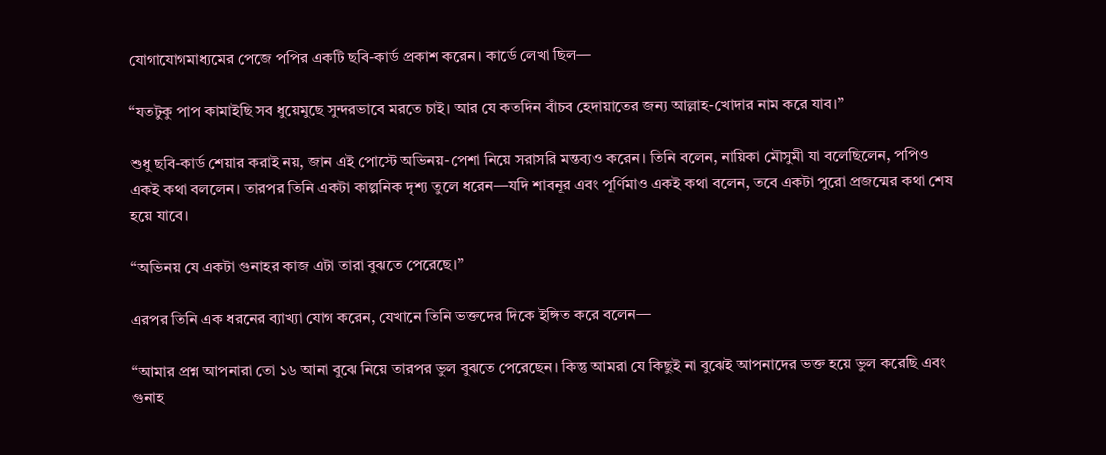যোগাযোগমাধ্যমের পেজে পপির একটি ছবি-কার্ড প্রকাশ করেন। কার্ডে লেখা ছিল—

“যতটুকু পাপ কামাইছি সব ধুয়েমুছে সুন্দরভাবে মরতে চাই। আর যে কতদিন বাঁচব হেদায়াতের জন্য আল্লাহ-খোদার নাম করে যাব।”

শুধু ছবি-কার্ড শেয়ার করাই নয়, জান এই পোস্টে অভিনয়-পেশা নিয়ে সরাসরি মন্তব্যও করেন। তিনি বলেন, নায়িকা মৌসুমী যা বলেছিলেন, পপিও একই কথা বললেন। তারপর তিনি একটা কাল্পনিক দৃশ্য তুলে ধরেন—যদি শাবনূর এবং পূর্ণিমাও একই কথা বলেন, তবে একটা পুরো প্রজন্মের কথা শেষ হয়ে যাবে।

“অভিনয় যে একটা গুনাহর কাজ এটা তারা বুঝতে পেরেছে।”

এরপর তিনি এক ধরনের ব্যাখ্যা যোগ করেন, যেখানে তিনি ভক্তদের দিকে ইঙ্গিত করে বলেন—

“আমার প্রশ্ন আপনারা তো ১৬ আনা বুঝে নিয়ে তারপর ভুল বুঝতে পেরেছেন। কিন্তু আমরা যে কিছুই না বুঝেই আপনাদের ভক্ত হয়ে ভুল করেছি এবং গুনাহ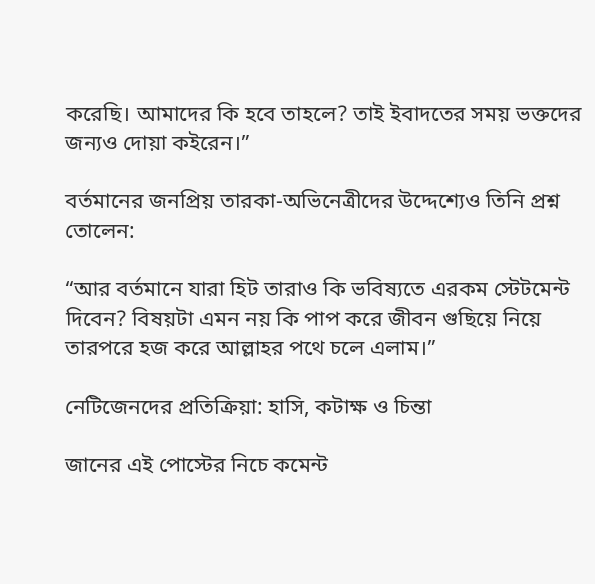করেছি। আমাদের কি হবে তাহলে? তাই ইবাদতের সময় ভক্তদের জন্যও দোয়া কইরেন।”

বর্তমানের জনপ্রিয় তারকা-অভিনেত্রীদের উদ্দেশ্যেও তিনি প্রশ্ন তোলেন:

“আর বর্তমানে যারা হিট তারাও কি ভবিষ্যতে এরকম স্টেটমেন্ট দিবেন? বিষয়টা এমন নয় কি পাপ করে জীবন গুছিয়ে নিয়ে তারপরে হজ করে আল্লাহর পথে চলে এলাম।”

নেটিজেনদের প্রতিক্রিয়া: হাসি, কটাক্ষ ও চিন্তা

জানের এই পোস্টের নিচে কমেন্ট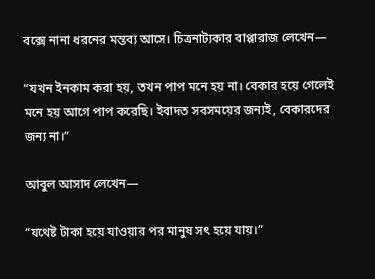বক্সে নানা ধরনের মন্তব্য আসে। চিত্রনাট্যকার বাপ্পারাজ লেখেন—

“যখন ইনকাম করা হয়, তখন পাপ মনে হয় না। বেকার হয়ে গেলেই মনে হয় আগে পাপ করেছি। ইবাদত সবসময়ের জন্যই, বেকারদের জন্য না।”

আবুল আসাদ লেখেন—

“যথেষ্ট টাকা হয়ে যাওয়ার পর মানুষ সৎ হয়ে যায়।”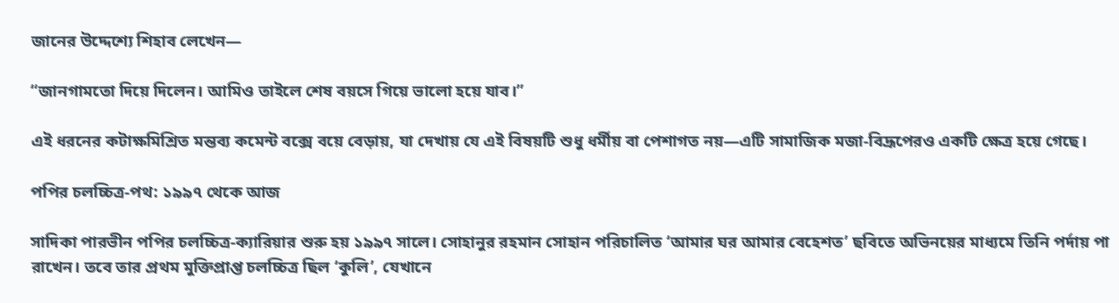জানের উদ্দেশ্যে শিহাব লেখেন—

“জানগামতো দিয়ে দিলেন। আমিও তাইলে শেষ বয়সে গিয়ে ভালো হয়ে যাব।”

এই ধরনের কটাক্ষমিশ্রিত মন্তব্য কমেন্ট বক্সে বয়ে বেড়ায়, যা দেখায় যে এই বিষয়টি শুধু ধর্মীয় বা পেশাগত নয়—এটি সামাজিক মজা-বিদ্রূপেরও একটি ক্ষেত্র হয়ে গেছে।

পপির চলচ্চিত্র-পথ: ১৯৯৭ থেকে আজ

সাদিকা পারভীন পপির চলচ্চিত্র-ক্যারিয়ার শুরু হয় ১৯৯৭ সালে। সোহানুর রহমান সোহান পরিচালিত ‘আমার ঘর আমার বেহেশত’ ছবিতে অভিনয়ের মাধ্যমে তিনি পর্দায় পা রাখেন। তবে তার প্রথম মুক্তিপ্রাপ্ত চলচ্চিত্র ছিল ‘কুলি’, যেখানে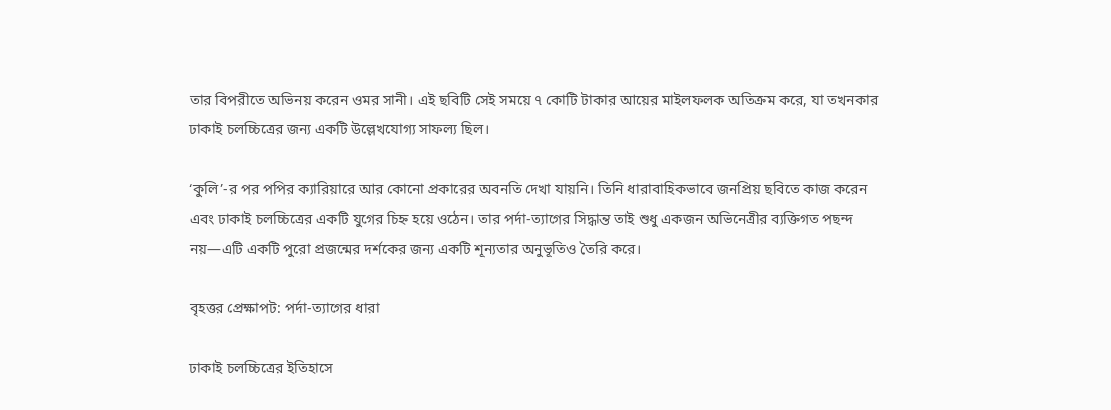তার বিপরীতে অভিনয় করেন ওমর সানী। এই ছবিটি সেই সময়ে ৭ কোটি টাকার আয়ের মাইলফলক অতিক্রম করে, যা তখনকার ঢাকাই চলচ্চিত্রের জন্য একটি উল্লেখযোগ্য সাফল্য ছিল।

‘কুলি’-র পর পপির ক্যারিয়ারে আর কোনো প্রকারের অবনতি দেখা যায়নি। তিনি ধারাবাহিকভাবে জনপ্রিয় ছবিতে কাজ করেন এবং ঢাকাই চলচ্চিত্রের একটি যুগের চিহ্ন হয়ে ওঠেন। তার পর্দা-ত্যাগের সিদ্ধান্ত তাই শুধু একজন অভিনেত্রীর ব্যক্তিগত পছন্দ নয়—এটি একটি পুরো প্রজন্মের দর্শকের জন্য একটি শূন্যতার অনুভূতিও তৈরি করে।

বৃহত্তর প্রেক্ষাপট: পর্দা-ত্যাগের ধারা

ঢাকাই চলচ্চিত্রের ইতিহাসে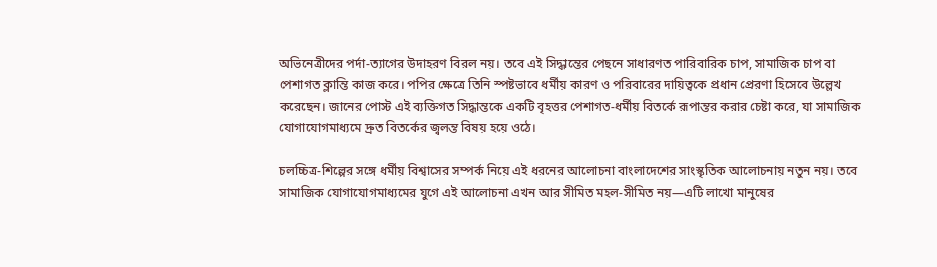অভিনেত্রীদের পর্দা-ত্যাগের উদাহরণ বিরল নয়। তবে এই সিদ্ধান্তের পেছনে সাধারণত পারিবারিক চাপ, সামাজিক চাপ বা পেশাগত ক্লান্তি কাজ করে। পপির ক্ষেত্রে তিনি স্পষ্টভাবে ধর্মীয় কারণ ও পরিবারের দায়িত্বকে প্রধান প্রেরণা হিসেবে উল্লেখ করেছেন। জানের পোস্ট এই ব্যক্তিগত সিদ্ধান্তকে একটি বৃহত্তর পেশাগত-ধর্মীয় বিতর্কে রূপান্তর করার চেষ্টা করে, যা সামাজিক যোগাযোগমাধ্যমে দ্রুত বিতর্কের জ্বলন্ত বিষয় হয়ে ওঠে।

চলচ্চিত্র-শিল্পের সঙ্গে ধর্মীয় বিশ্বাসের সম্পর্ক নিয়ে এই ধরনের আলোচনা বাংলাদেশের সাংস্কৃতিক আলোচনায় নতুন নয়। তবে সামাজিক যোগাযোগমাধ্যমের যুগে এই আলোচনা এখন আর সীমিত মহল-সীমিত নয়—এটি লাখো মানুষের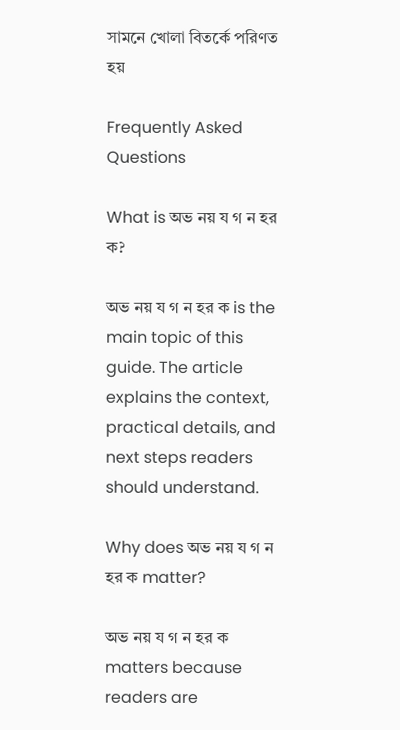সামনে খোলা বিতর্কে পরিণত হয়

Frequently Asked Questions

What is অভ নয় য গ ন হর ক?

অভ নয় য গ ন হর ক is the main topic of this guide. The article explains the context, practical details, and next steps readers should understand.

Why does অভ নয় য গ ন হর ক matter?

অভ নয় য গ ন হর ক matters because readers are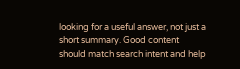looking for a useful answer, not just a short summary. Good content should match search intent and help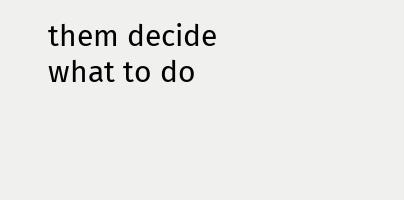them decide what to do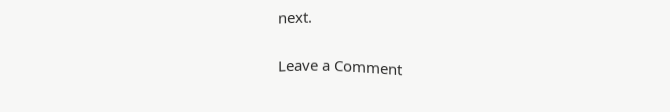next.

Leave a Comment